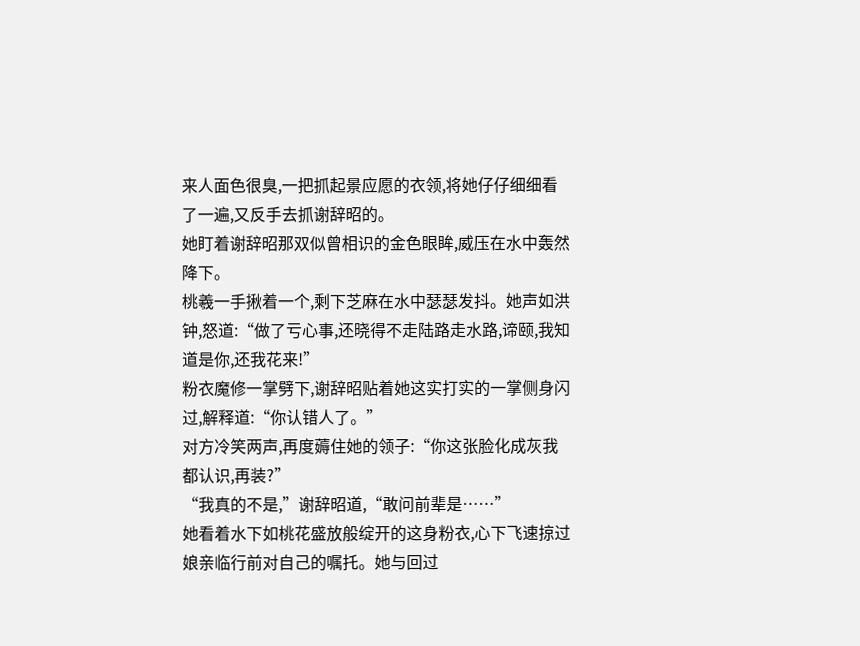来人面色很臭,一把抓起景应愿的衣领,将她仔仔细细看了一遍,又反手去抓谢辞昭的。
她盯着谢辞昭那双似曾相识的金色眼眸,威压在水中轰然降下。
桃羲一手揪着一个,剩下芝麻在水中瑟瑟发抖。她声如洪钟,怒道:“做了亏心事,还晓得不走陆路走水路,谛颐,我知道是你,还我花来!”
粉衣魔修一掌劈下,谢辞昭贴着她这实打实的一掌侧身闪过,解释道:“你认错人了。”
对方冷笑两声,再度薅住她的领子:“你这张脸化成灰我都认识,再装?”
“我真的不是,”谢辞昭道,“敢问前辈是……”
她看着水下如桃花盛放般绽开的这身粉衣,心下飞速掠过娘亲临行前对自己的嘱托。她与回过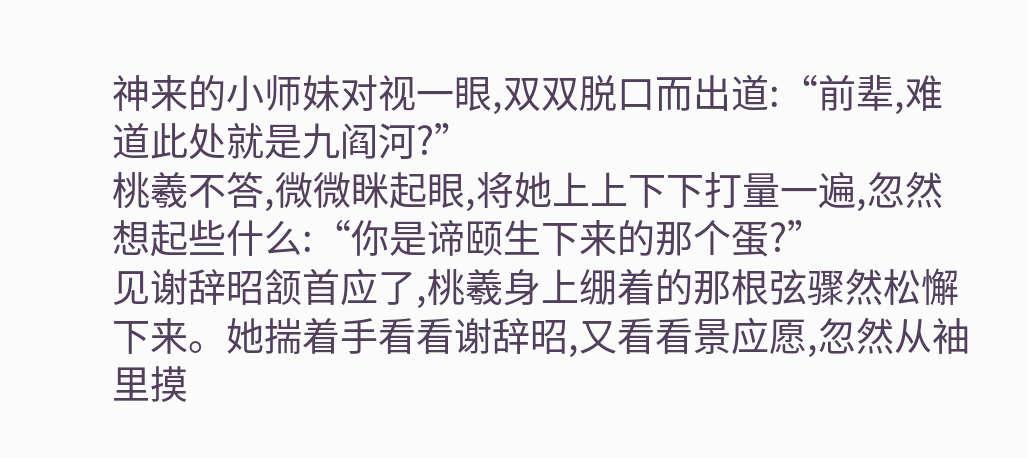神来的小师妹对视一眼,双双脱口而出道:“前辈,难道此处就是九阎河?”
桃羲不答,微微眯起眼,将她上上下下打量一遍,忽然想起些什么:“你是谛颐生下来的那个蛋?”
见谢辞昭颔首应了,桃羲身上绷着的那根弦骤然松懈下来。她揣着手看看谢辞昭,又看看景应愿,忽然从袖里摸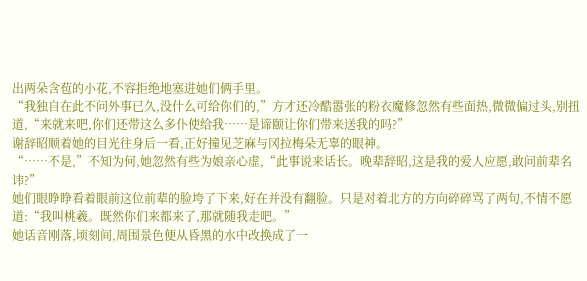出两朵含苞的小花,不容拒绝地塞进她们俩手里。
“我独自在此不问外事已久,没什么可给你们的,”方才还冷酷嚣张的粉衣魔修忽然有些面热,微微偏过头,别扭道,“来就来吧,你们还带这么多仆使给我……是谛颐让你们带来送我的吗?”
谢辞昭顺着她的目光往身后一看,正好撞见芝麻与冈拉梅朵无辜的眼神。
“……不是,”不知为何,她忽然有些为娘亲心虚,“此事说来话长。晚辈辞昭,这是我的爱人应愿,敢问前辈名讳?”
她们眼睁睁看着眼前这位前辈的脸垮了下来,好在并没有翻脸。只是对着北方的方向碎碎骂了两句,不情不愿道:“我叫桃羲。既然你们来都来了,那就随我走吧。”
她话音刚落,顷刻间,周围景色便从昏黑的水中改换成了一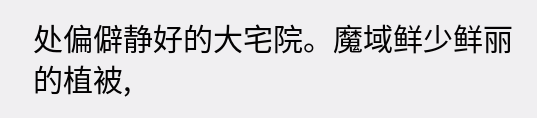处偏僻静好的大宅院。魔域鲜少鲜丽的植被,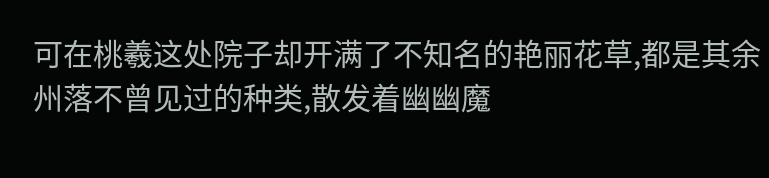可在桃羲这处院子却开满了不知名的艳丽花草,都是其余州落不曾见过的种类,散发着幽幽魔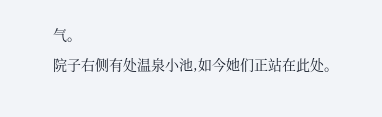气。
院子右侧有处温泉小池,如今她们正站在此处。